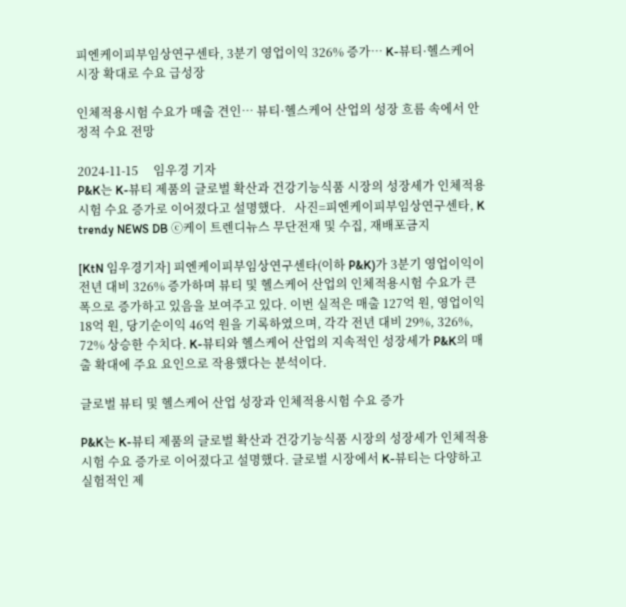피엔케이피부임상연구센타, 3분기 영업이익 326% 증가… K-뷰티·헬스케어 시장 확대로 수요 급성장

인체적용시험 수요가 매출 견인… 뷰티·헬스케어 산업의 성장 흐름 속에서 안정적 수요 전망

2024-11-15     임우경 기자
P&K는 K-뷰티 제품의 글로벌 확산과 건강기능식품 시장의 성장세가 인체적용시험 수요 증가로 이어졌다고 설명했다.   사진=피엔케이피부임상연구센타, K trendy NEWS DB ⓒ케이 트렌디뉴스 무단전재 및 수집, 재배포금지

[KtN 임우경기자] 피엔케이피부임상연구센타(이하 P&K)가 3분기 영업이익이 전년 대비 326% 증가하며 뷰티 및 헬스케어 산업의 인체적용시험 수요가 큰 폭으로 증가하고 있음을 보여주고 있다. 이번 실적은 매출 127억 원, 영업이익 18억 원, 당기순이익 46억 원을 기록하였으며, 각각 전년 대비 29%, 326%, 72% 상승한 수치다. K-뷰티와 헬스케어 산업의 지속적인 성장세가 P&K의 매출 확대에 주요 요인으로 작용했다는 분석이다.

글로벌 뷰티 및 헬스케어 산업 성장과 인체적용시험 수요 증가

P&K는 K-뷰티 제품의 글로벌 확산과 건강기능식품 시장의 성장세가 인체적용시험 수요 증가로 이어졌다고 설명했다. 글로벌 시장에서 K-뷰티는 다양하고 실험적인 제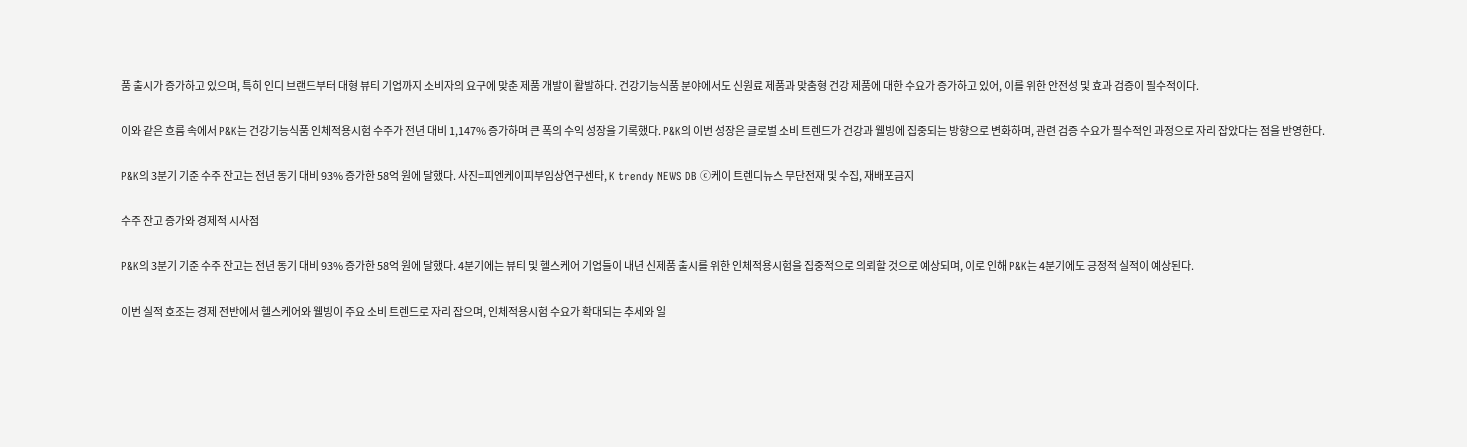품 출시가 증가하고 있으며, 특히 인디 브랜드부터 대형 뷰티 기업까지 소비자의 요구에 맞춘 제품 개발이 활발하다. 건강기능식품 분야에서도 신원료 제품과 맞춤형 건강 제품에 대한 수요가 증가하고 있어, 이를 위한 안전성 및 효과 검증이 필수적이다.

이와 같은 흐름 속에서 P&K는 건강기능식품 인체적용시험 수주가 전년 대비 1,147% 증가하며 큰 폭의 수익 성장을 기록했다. P&K의 이번 성장은 글로벌 소비 트렌드가 건강과 웰빙에 집중되는 방향으로 변화하며, 관련 검증 수요가 필수적인 과정으로 자리 잡았다는 점을 반영한다.

P&K의 3분기 기준 수주 잔고는 전년 동기 대비 93% 증가한 58억 원에 달했다. 사진=피엔케이피부임상연구센타, K trendy NEWS DB ⓒ케이 트렌디뉴스 무단전재 및 수집, 재배포금지

수주 잔고 증가와 경제적 시사점

P&K의 3분기 기준 수주 잔고는 전년 동기 대비 93% 증가한 58억 원에 달했다. 4분기에는 뷰티 및 헬스케어 기업들이 내년 신제품 출시를 위한 인체적용시험을 집중적으로 의뢰할 것으로 예상되며, 이로 인해 P&K는 4분기에도 긍정적 실적이 예상된다.

이번 실적 호조는 경제 전반에서 헬스케어와 웰빙이 주요 소비 트렌드로 자리 잡으며, 인체적용시험 수요가 확대되는 추세와 일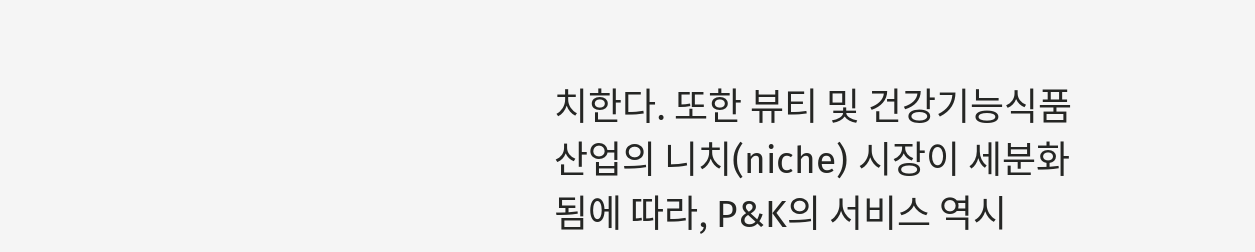치한다. 또한 뷰티 및 건강기능식품 산업의 니치(niche) 시장이 세분화됨에 따라, P&K의 서비스 역시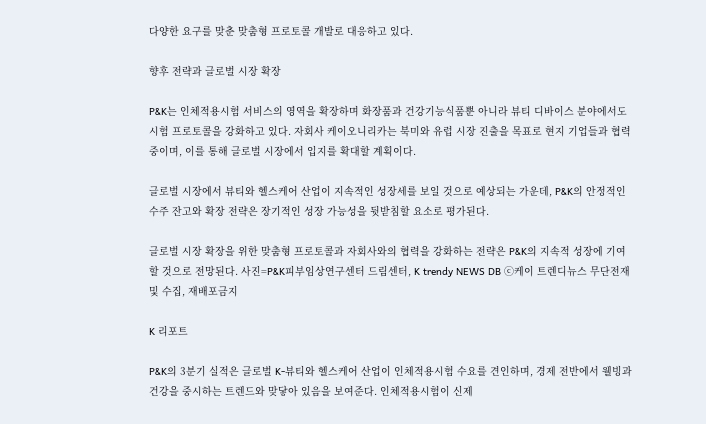다양한 요구를 맞춘 맞춤형 프로토콜 개발로 대응하고 있다.

향후 전략과 글로벌 시장 확장

P&K는 인체적용시험 서비스의 영역을 확장하며 화장품과 건강기능식품뿐 아니라 뷰티 디바이스 분야에서도 시험 프로토콜을 강화하고 있다. 자회사 케이오니리카는 북미와 유럽 시장 진출을 목표로 현지 기업들과 협력 중이며, 이를 통해 글로벌 시장에서 입지를 확대할 계획이다.

글로벌 시장에서 뷰티와 헬스케어 산업이 지속적인 성장세를 보일 것으로 예상되는 가운데, P&K의 안정적인 수주 잔고와 확장 전략은 장기적인 성장 가능성을 뒷받침할 요소로 평가된다.

글로벌 시장 확장을 위한 맞춤형 프로토콜과 자회사와의 협력을 강화하는 전략은 P&K의 지속적 성장에 기여할 것으로 전망된다. 사진=P&K피부임상연구센터 드림센터, K trendy NEWS DB ⓒ케이 트렌디뉴스 무단전재 및 수집, 재배포금지

K 리포트

P&K의 3분기 실적은 글로벌 K-뷰티와 헬스케어 산업이 인체적용시험 수요를 견인하며, 경제 전반에서 웰빙과 건강을 중시하는 트렌드와 맞닿아 있음을 보여준다. 인체적용시험이 신제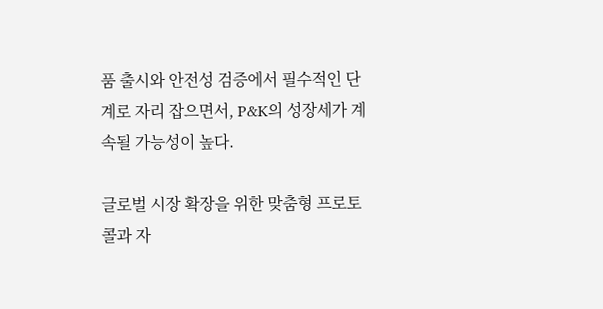품 출시와 안전성 검증에서 필수적인 단계로 자리 잡으면서, P&K의 성장세가 계속될 가능성이 높다.

글로벌 시장 확장을 위한 맞춤형 프로토콜과 자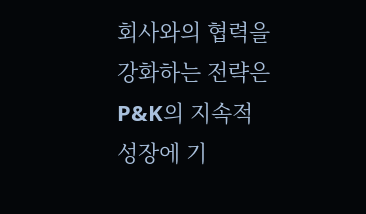회사와의 협력을 강화하는 전략은 P&K의 지속적 성장에 기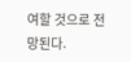여할 것으로 전망된다.